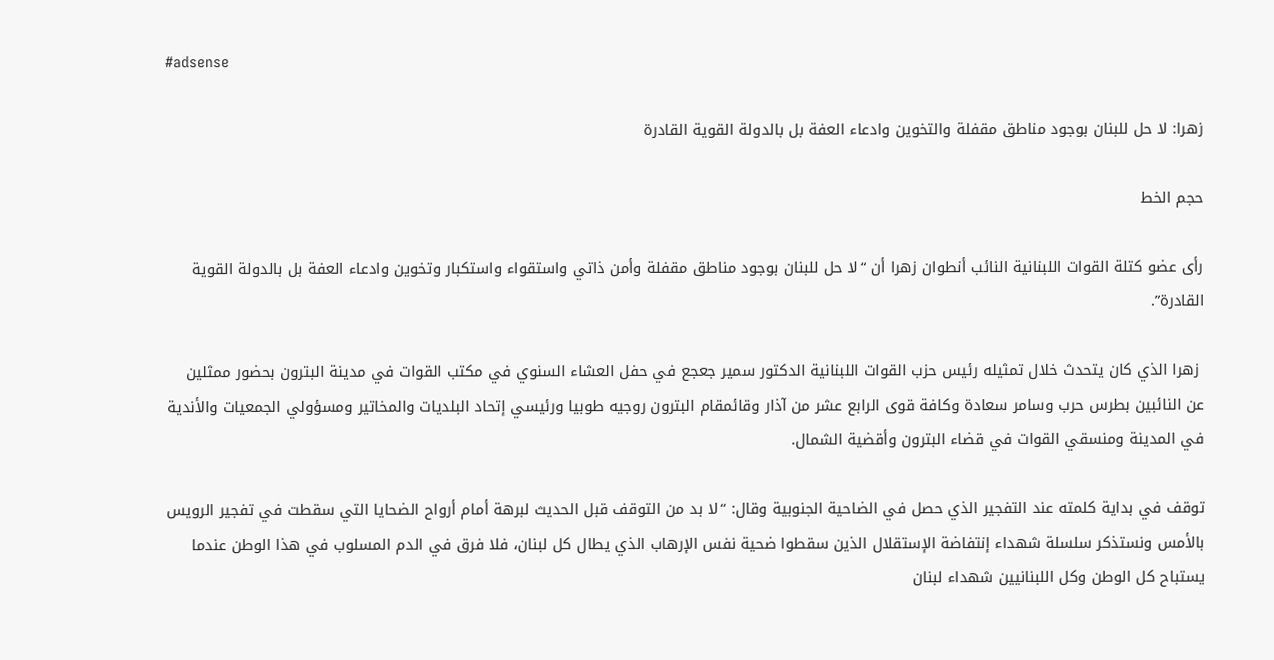#adsense

زهرا: لا حل للبنان بوجود مناطق مقفلة والتخوين وادعاء العفة بل بالدولة القوية القادرة

حجم الخط

رأى عضو كتلة القوات اللبنانية النائب أنطوان زهرا أن “لا حل للبنان بوجود مناطق مقفلة وأمن ذاتي واستقواء واستكبار وتخوين وادعاء العفة بل بالدولة القوية القادرة”.

 زهرا الذي كان يتحدث خلال تمثيله رئيس حزب القوات اللبنانية الدكتور سمير جعجع في حفل العشاء السنوي في مكتب القوات في مدينة البترون بحضور ممثلين عن النائبين بطرس حرب وسامر سعادة وكافة قوى الرابع عشر من آذار وقائمقام البترون روجيه طوبيا ورئيسي إتحاد البلديات والمخاتير ومسؤولي الجمعيات والأندية في المدينة ومنسقي القوات في قضاء البترون وأقضية الشمال.

توقف في بداية كلمته عند التفجير الذي حصل في الضاحية الجنوبية وقال: “لا بد من التوقف قبل الحديث لبرهة أمام أرواح الضحايا التي سقطت في تفجير الرويس بالأمس ونستذكر سلسلة شهداء إنتفاضة الإستقلال الذين سقطوا ضحية نفس الإرهاب الذي يطال كل لبنان، فلا فرق في الدم المسلوب في هذا الوطن عندما يستباح كل الوطن وكل اللبنانيين شهداء لبنان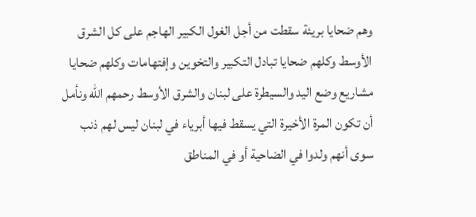وهم ضحايا بريئة سقطت من أجل الغول الكبير الهاجم على كل الشرق الأوسط وكلهم ضحايا تبادل التكبير والتخوين وإفتهامات وكلهم ضحايا مشاريع وضع اليد والسيطرة على لبنان والشرق الأوسط رحمهم الله ونأمل أن تكون المرة الأخيرة التي يسقط فيها أبرياء في لبنان ليس لهم ذنب سوى أنهم ولدوا في الضاحية أو في المناطق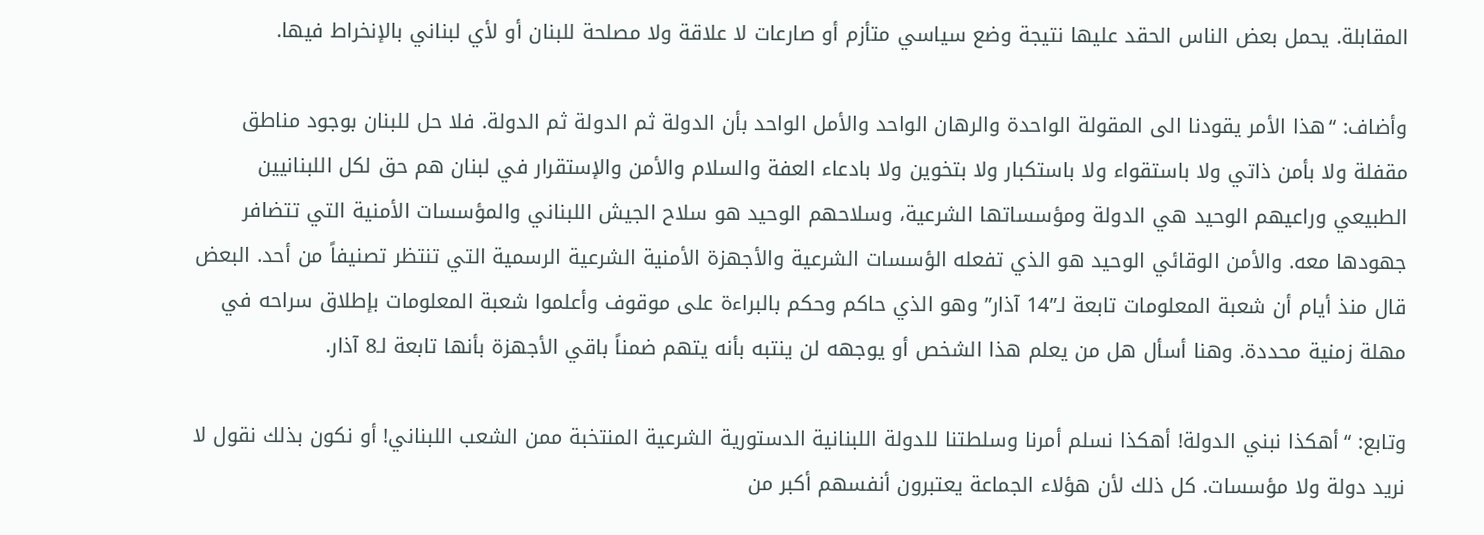المقابلة. يحمل بعض الناس الحقد عليها نتيجة وضع سياسي متأزم أو صارعات لا علاقة ولا مصلحة للبنان أو لأي لبناني بالإنخراط فيها.

وأضاف: “هذا الأمر يقودنا الى المقولة الواحدة والرهان الواحد والأمل الواحد بأن الدولة ثم الدولة ثم الدولة. فلا حل للبنان بوجود مناطق مقفلة ولا بأمن ذاتي ولا باستقواء ولا باستكبار ولا بتخوين ولا بادعاء العفة والسلام والأمن والإستقرار في لبنان هم حق لكل اللبنانيين الطبيعي وراعيهم الوحيد هي الدولة ومؤسساتها الشرعية، وسلاحهم الوحيد هو سلاح الجيش اللبناني والمؤسسات الأمنية التي تتضافر جهودها معه. والأمن الوقائي الوحيد هو الذي تفعله الؤسسات الشرعية والأجهزة الأمنية الشرعية الرسمية التي تنتظر تصنيفاً من أحد. البعض قال منذ أيام أن شعبة المعلومات تابعة لـ”14 آذار” وهو الذي حاكم وحكم بالبراءة على موقوف وأعلموا شعبة المعلومات بإطلاق سراحه في مهلة زمنية محددة. وهنا أسأل هل من يعلم هذا الشخص أو يوجهه لن ينتبه بأنه يتهم ضمناً باقي الأجهزة بأنها تابعة لـ8 آذار.

وتابع: “أهكذا نبني الدولة! أهكذا نسلم أمرنا وسلطتنا للدولة اللبنانية الدستورية الشرعية المنتخبة ممن الشعب اللبناني! أو نكون بذلك نقول لا نريد دولة ولا مؤسسات. كل ذلك لأن هؤلاء الجماعة يعتبرون أنفسهم أكبر من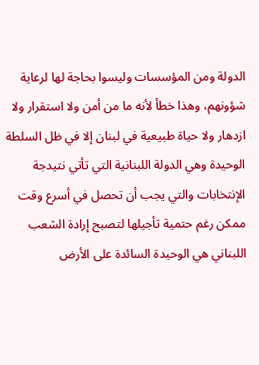الدولة ومن المؤسسات وليسوا بحاجة لها لرعاية شؤونهم، وهذا خطأ لأنه ما من أمن ولا استقرار ولا ازدهار ولا حياة طبيعية في لبنان إلا في ظل السلطة الوحيدة وهي الدولة اللبنانية التي تأتي نتيدجة الإنتخابات والتي يجب أن تحصل في أسرع وقت ممكن رغم حتمية تأجيلها لتصبح إرادة الشعب  اللبناني هي الوحيدة السائدة على الأرض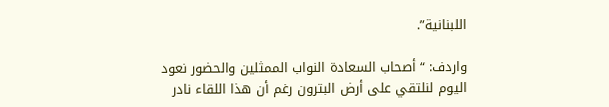اللبنانية”.

واردف: “أصحاب السعادة النواب الممثلين والحضور نعود اليوم لنلتقي على أرض البترون رغم أن هذا اللقاء نادر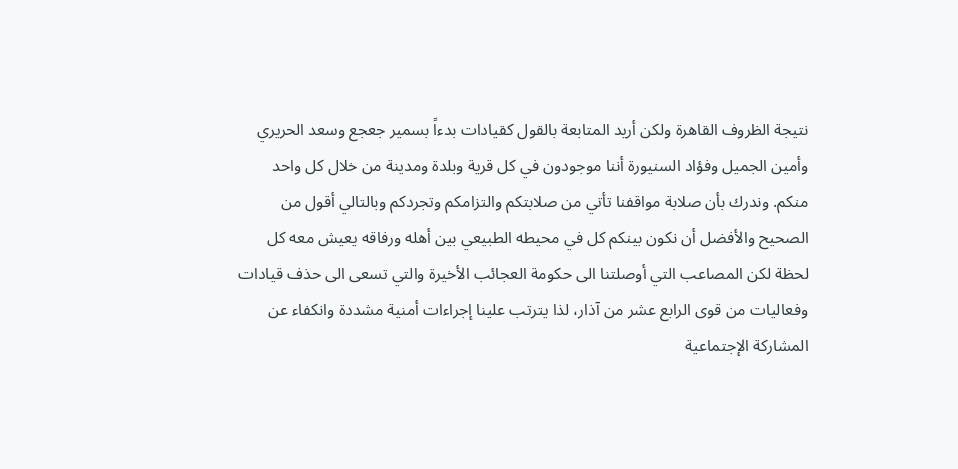نتيجة الظروف القاهرة ولكن أريد المتابعة بالقول كقيادات بدءاً بسمير جعجع وسعد الحريري وأمين الجميل وفؤاد السنيورة أننا موجودون في كل قرية وبلدة ومدينة من خلال كل واحد منكم. وندرك بأن صلابة مواقفنا تأتي من صلابتكم والتزامكم وتجردكم وبالتالي أقول من الصحيح والأفضل أن نكون بينكم كل في محيطه الطبيعي بين أهله ورفاقه يعيش معه كل لحظة لكن المصاعب التي أوصلتنا الى حكومة العجائب الأخيرة والتي تسعى الى حذف قيادات وفعاليات من قوى الرابع عشر من آذار، لذا يترتب علينا إجراءات أمنية مشددة وانكفاء عن المشاركة الإجتماعية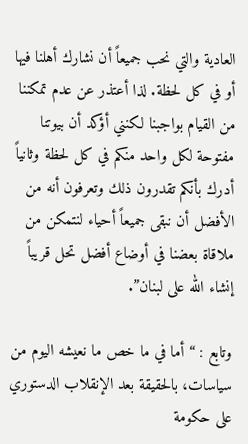العادية والتي نحب جميعاً أن نشارك أهلنا فيها أو في كل لحظة. لذا أعتذر عن عدم تمكننا من القيام بواجبنا لكنني أؤكد أن بيوتنا مفتوحة لكل واحد منكم في كل لحظة وثانياً أدرك بأنكم تقدرون ذلك وتعرفون أنه من الأفضل أن نبقى جميعاً أحياء لنتمكن من ملاقاة بعضنا في أوضاع أفضل تحل قريباً إنشاء الله على لبنان”.

وتابع : “أما في ما خص ما نعيشه اليوم من سياسات، بالحقيقة بعد الإنقلاب الدستوري على حكومة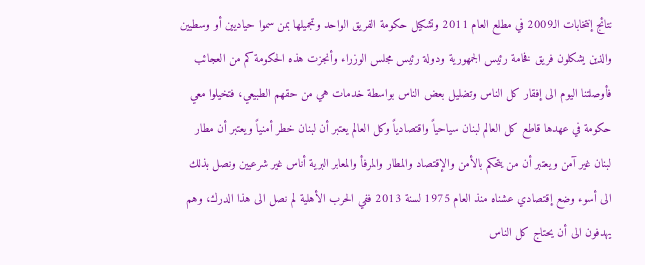نتائج إنتخابات الـ2009 في مطلع العام 2011 وتشكيل حكومة الفريق الواحد وتجميلها بمن سموا حياديين أو وسطيين والذين يشكلون فريق فخامة رئيس الجمهورية ودولة رئيس مجلس الوزراء وأنجزت هذه الحكومة كم من العجائب فأوصلتنا اليوم الى إفقار كل الناس وتضليل بعض الناس بواسطة خدمات هي من حقهم الطبيعي، فتخيلوا معي حكومة في عهدها قاطع كل العالم لبنان سياحياً واقتصادياً وكل العالم يعتبر أن لبنان خطر أمنياً ويعتبر أن مطار لبنان غير آمن ويعتبر أن من يتحكم بالأمن والإقتصاد والمطار والمرفأ والمعابر البرية أناس غير شرعيين ونصل بذلك الى أسوء وضع إقتصادي عشناه منذ العام 1975 لسنة 2013 ففي الحرب الأهلية لم نصل الى هذا الدرك، وهم يهدفون الى أن يحتاج كل الناس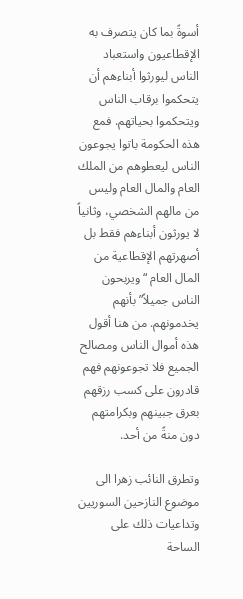أسوةً بما كان يتصرف به الإقطاعيون واستعباد الناس ليورثوا أبناءهم أن يتحكموا برقاب الناس ويتحكموا بحياتهم. فمع هذه الحكومة باتوا يجوعون الناس ليعطوهم من الملك العام والمال العام وليس من مالهم الشخصي، وثانياً لا يورثون أبناءهم فقط بل أصهرتهم الإقطاعية من المال العام “ويربحون الناس جميلاً” بأنهم يخدمونهم. من هنا أقول هذه أموال الناس ومصالح الجميع فلا تجوعونهم فهم قادرون على كسب رزقهم بعرق جبينهم وبكرامتهم دون منةً من أحد.

وتطرق النائب زهرا الى موضوع النازحين السوريين وتداعيات ذلك على الساحة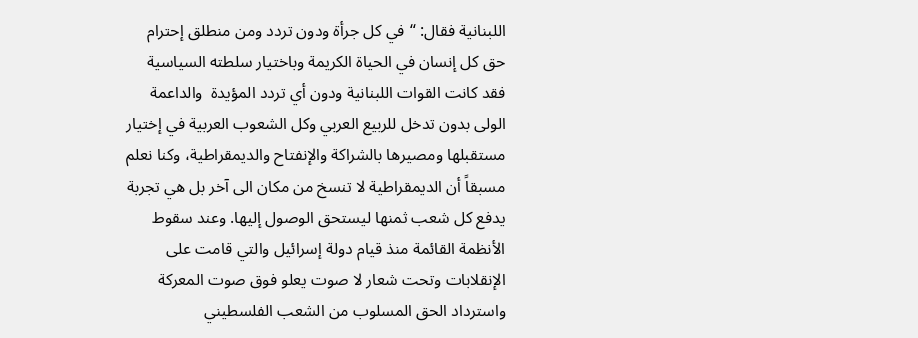اللبنانية فقال: “في كل جرأة ودون تردد ومن منطلق إحترام حق كل إنسان في الحياة الكريمة وباختيار سلطته السياسية فقد كانت القوات اللبنانية ودون أي تردد المؤيدة  والداعمة الولى بدون تدخل للربيع العربي وكل الشعوب العربية في إختيار مستقبلها ومصيرها بالشراكة والإنفتاح والديمقراطية، وكنا نعلم مسبقاً أن الديمقراطية لا تنسخ من مكان الى آخر بل هي تجربة يدفع كل شعب ثمنها ليستحق الوصول إليها. وعند سقوط الأنظمة القائمة منذ قيام دولة إسرائيل والتي قامت على الإنقلابات وتحت شعار لا صوت يعلو فوق صوت المعركة واسترداد الحق المسلوب من الشعب الفلسطيني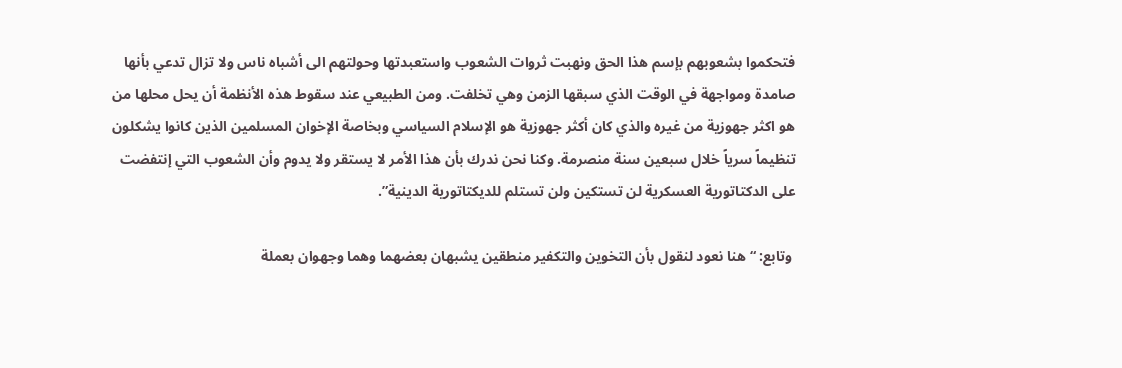فتحكموا بشعوبهم بإسم هذا الحق ونهبت ثروات الشعوب واستعبدتها وحولتهم الى أشباه ناس ولا تزال تدعي بأنها صامدة ومواجهة في الوقت الذي سبقها الزمن وهي تخلفت. ومن الطبيعي عند سقوط هذه الأنظمة أن يحل محلها من هو اكثر جهوزية من غيره والذي كان أكثر جهوزية هو الإسلام السياسي وبخاصة الإخوان المسلمين الذين كانوا يشكلون تنظيماً سرياً خلال سبعين سنة منصرمة. وكنا نحن ندرك بأن هذا الأمر لا يستقر ولا يدوم وأن الشعوب التي إنتفضت على الدكتاتورية العسكرية لن تستكين ولن تستلم للديكتاتورية الدينية”.

 وتابع: “هنا نعود لنقول بأن التخوين والتكفير منطقين يشبهان بعضهما وهما وجهوان بعملة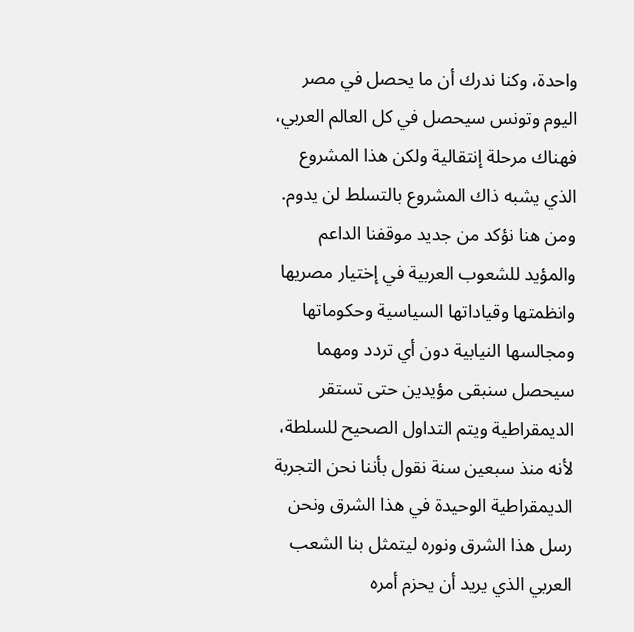واحدة، وكنا ندرك أن ما يحصل في مصر اليوم وتونس سيحصل في كل العالم العربي، فهناك مرحلة إنتقالية ولكن هذا المشروع الذي يشبه ذاك المشروع بالتسلط لن يدوم. ومن هنا نؤكد من جديد موقفنا الداعم والمؤيد للشعوب العربية في إختيار مصريها وانظمتها وقياداتها السياسية وحكوماتها ومجالسها النيابية دون أي تردد ومهما سيحصل سنبقى مؤيدين حتى تستقر الديمقراطية ويتم التداول الصحيح للسلطة، لأنه منذ سبعين سنة نقول بأننا نحن التجربة الديمقراطية الوحيدة في هذا الشرق ونحن رسل هذا الشرق ونوره ليتمثل بنا الشعب العربي الذي يريد أن يحزم أمره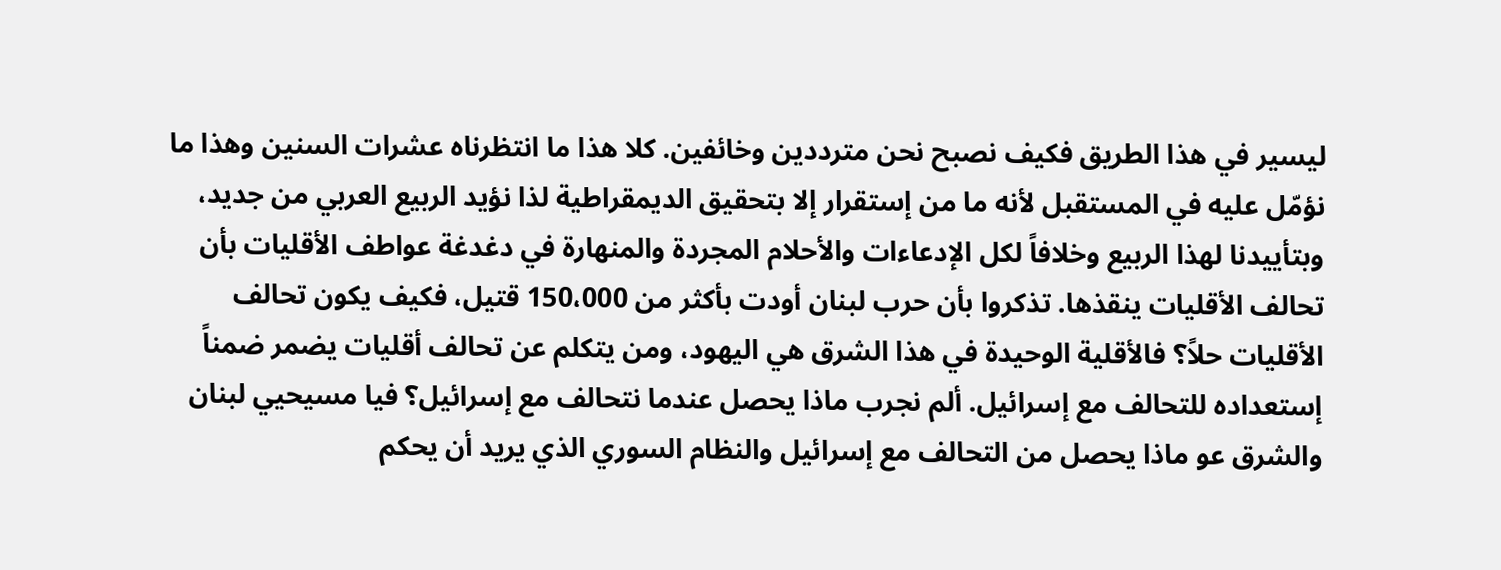ليسير في هذا الطريق فكيف نصبح نحن مترددين وخائفين. كلا هذا ما انتظرناه عشرات السنين وهذا ما نؤمّل عليه في المستقبل لأنه ما من إستقرار إلا بتحقيق الديمقراطية لذا نؤيد الربيع العربي من جديد، وبتأييدنا لهذا الربيع وخلافاً لكل الإدعاءات والأحلام المجردة والمنهارة في دغدغة عواطف الأقليات بأن تحالف الأقليات ينقذها. تذكروا بأن حرب لبنان أودت بأكثر من 150،000 قتيل، فكيف يكون تحالف الأقليات حلاً؟ فالأقلية الوحيدة في هذا الشرق هي اليهود، ومن يتكلم عن تحالف أقليات يضمر ضمناً إستعداده للتحالف مع إسرائيل. ألم نجرب ماذا يحصل عندما نتحالف مع إسرائيل؟ فيا مسيحيي لبنان والشرق عو ماذا يحصل من التحالف مع إسرائيل والنظام السوري الذي يريد أن يحكم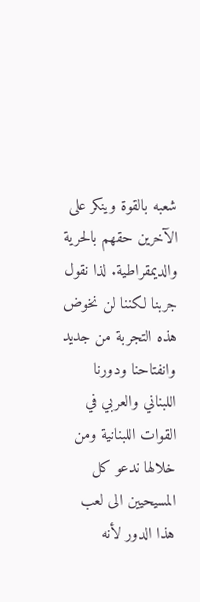شعبه بالقوة وينكر على الآخرين حقهم بالحرية والديمقراطية. لذا نقول جربنا لكننا لن نخوض هذه التجربة من جديد وانفتاحنا ودورنا اللبناني والعربي في القوات اللبنانية ومن خلالها ندعو كل المسيحيين الى لعب هذا الدور لأنه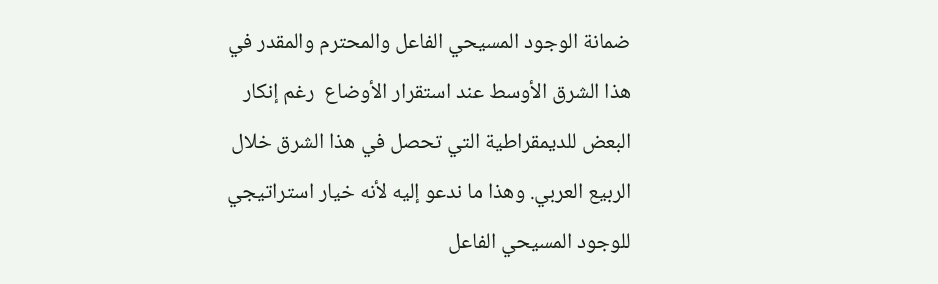ضمانة الوجود المسيحي الفاعل والمحترم والمقدر في هذا الشرق الأوسط عند استقرار الأوضاع  رغم إنكار البعض للديمقراطية التي تحصل في هذا الشرق خلال الربيع العربي. وهذا ما ندعو إليه لأنه خيار استراتيجي للوجود المسيحي الفاعل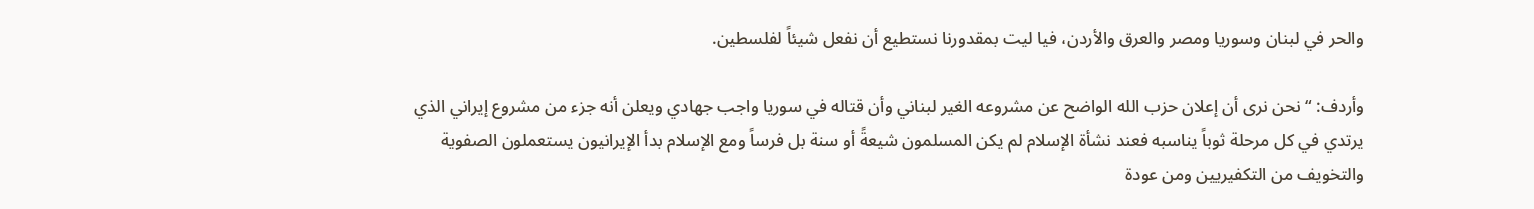والحر في لبنان وسوريا ومصر والعرق والأردن، فيا ليت بمقدورنا نستطيع أن نفعل شيئاً لفلسطين.

وأردف: “نحن نرى أن إعلان حزب الله الواضح عن مشروعه الغير لبناني وأن قتاله في سوريا واجب جهادي ويعلن أنه جزء من مشروع إيراني الذي يرتدي في كل مرحلة ثوباً يناسبه فعند نشأة الإسلام لم يكن المسلمون شيعةً أو سنة بل فرساً ومع الإسلام بدأ الإيرانيون يستعملون الصفوية والتخويف من التكفيريين ومن عودة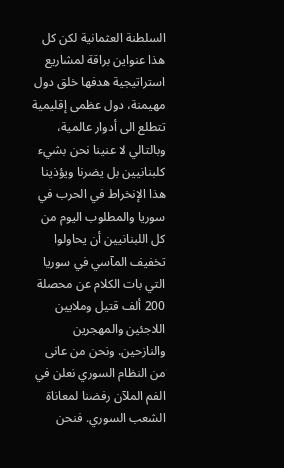السلطنة العثمانية لكن كل هذا عنواين براقة لمشاريع استراتيجية هدفها خلق دول مهيمنة، دول عظمى إقليمية تتطلع الى أدوار عالمية، وبالتالي لا عنينا نحن بشيء كلبنانيين بل يضرنا ويؤذينا هذا الإنخراط في الحرب في سوريا والمطلوب اليوم من كل اللبنانيين أن يحاولوا تخفيف المآسي في سوريا التي بات الكلام عن محصلة 200 ألف قتيل وملايين اللاجئين والمهجرين والنازحين. ونحن من عانى من النظام السوري نعلن في الفم الملآن رفضنا لمعاناة الشعب السوري. فنحن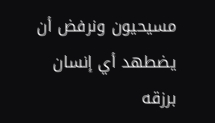مسيحيون ونرفض أن يضطهد أي إنسان برزقه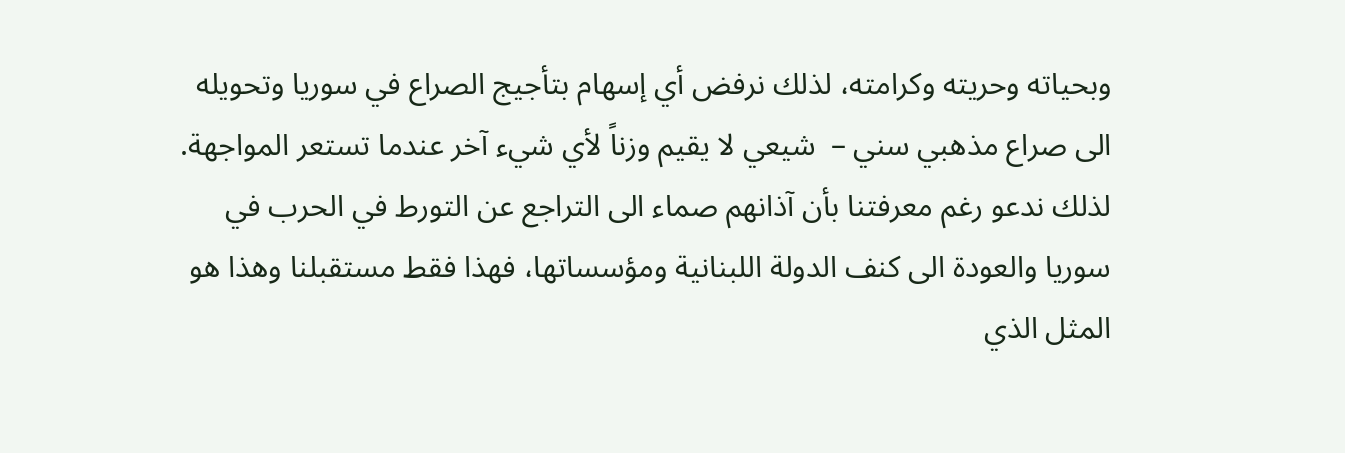وبحياته وحريته وكرامته، لذلك نرفض أي إسهام بتأجيج الصراع في سوريا وتحويله الى صراع مذهبي سني –  شيعي لا يقيم وزناً لأي شيء آخر عندما تستعر المواجهة. لذلك ندعو رغم معرفتنا بأن آذانهم صماء الى التراجع عن التورط في الحرب في سوريا والعودة الى كنف الدولة اللبنانية ومؤسساتها، فهذا فقط مستقبلنا وهذا هو المثل الذي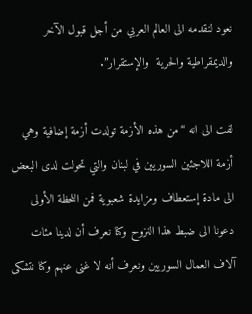نعود لنقدمه الى العالم العربي من أجل قبول الآخر والديمقراطية والحرية  والإستقرار”.

لفت الى انه “من هذه الأزمة تولدت أزمة إضافية وهي أزمة اللاجئين السوريين في لبنان والتي تحولت لدى البعض الى مادة إستعطاف ومزايدة شعبوية فمن اللحظة الأولى دعونا الى ضبط هذا النزوح وكنا نعرف أن لدينا مئات آلاف العمال السوريين ونعرف أنه لا غنى عنهم وكنا نتشكى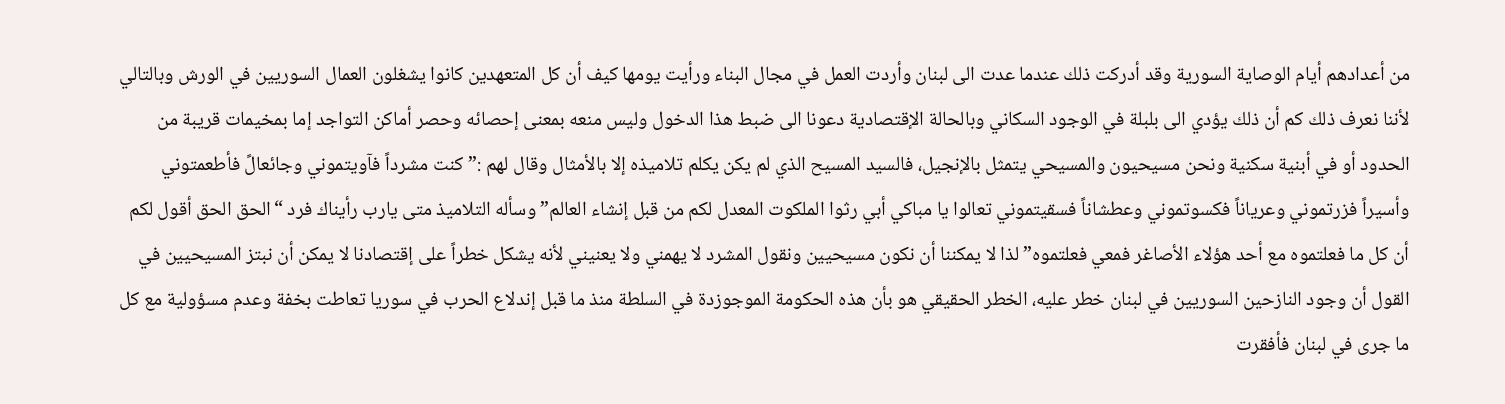من أعدادهم أيام الوصاية السورية وقد أدركت ذلك عندما عدت الى لبنان وأردت العمل في مجال البناء ورأيت يومها كيف أن كل المتعهدين كانوا يشغلون العمال السوريين في الورش وبالتالي لأننا نعرف ذلك كم أن ذلك يؤدي الى بلبلة في الوجود السكاني وبالحالة الإقتصادية دعونا الى ضبط هذا الدخول وليس منعه بمعنى إحصائه وحصر أماكن التواجد إما بمخيمات قريبة من الحدود أو في أبنية سكنية ونحن مسيحيون والمسيحي يتمثل بالإنجيل، فالسيد المسيح الذي لم يكن يكلم تلاميذه إلا بالأمثال وقال لهم :”كنت مشرداً فآويتموني وجائعالً فأطعمتوني وأسيراً فزرتموني وعرياناً فكسوتموني وعطشاناً فسقيتموني تعالوا يا مباكي أبي رثوا الملكوت المعدل لكم من قبل إنشاء العالم” وسأله التلاميذ متى يارب رأيناك فرد “الحق الحق أقول لكم أن كل ما فعلتموه مع أحد هؤلاء الأصاغر فمعي فعلتموه” لذا لا يمكننا أن نكون مسيحيين ونقول المشرد لا يهمني ولا يعنيني لأنه يشكل خطراً على إقتصادنا لا يمكن أن نبتز المسيحيين في القول أن وجود النازحين السوريين في لبنان خطر عليه، الخطر الحقيقي هو بأن هذه الحكومة الموجوزدة في السلطة منذ ما قبل إندلاع الحرب في سوريا تعاطت بخفة وعدم مسؤولية مع كل ما جرى في لبنان فأفقرت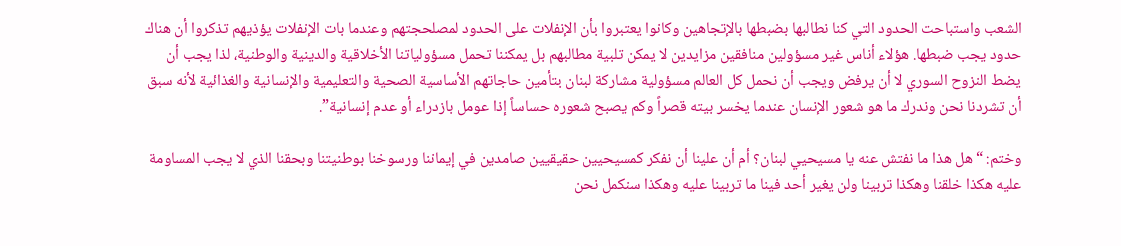الشعب واستباحت الحدود التي كنا نطالبها بضبطها بالإتجاهين وكانوا يعتبروا بأن الإنفلات على الحدود لمصلحجتهم وعندما بات الإنفلات يؤذيهم تذكروا أن هناك حدود يجب ضبطها. هؤلاء أناس غير مسؤولين منافقين مزايدين لا يمكن تلبية مطالبهم بل يمكننا تحمل مسؤولياتنا الأخلاقية والدينية والوطنية، لذا يجب أن يضط النزوح السوري لا أن يرفض ويجب أن نحمل كل العالم مسؤولية مشاركة لبنان بتأمين حاجاتهم الأساسية الصحية والتعليمية والإنسانية والغذائية لأنه سبق أن تشردنا نحن وندرك ما هو شعور الإنسان عندما يخسر بيته قصراً وكم يصبح شعوره حساساً إذا عومل بازدراء أو عدم إنسانية”.

وختم: “هل هذا ما نفتش عنه يا مسيحيي لبنان؟ أم أن علينا أن نفكر كمسيحيين حقيقيين صامدين في إيماننا ورسوخنا بوطنيتنا وبحقنا الذي لا يجب المساومة عليه هكذا خلقنا وهكذا تربينا ولن يغير أحد فينا ما تربينا عليه وهكذا سنكمل نحن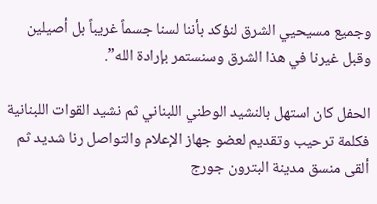وجميع مسيحيي الشرق لنؤكد بأننا لسنا جسماً غريباً بل أصيلين وقبل غيرنا في هذا الشرق وسنستمر بإرادة الله”.

الحفل كان استهل بالنشيد الوطني اللبناني ثم نشيد القوات اللبنانية فكلمة ترحيب وتقديم لعضو جهاز الإعلام والتواصل رنا شديد ثم ألقى منسق مدينة البترون جورج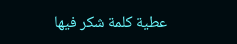عطية كلمة شكر فيها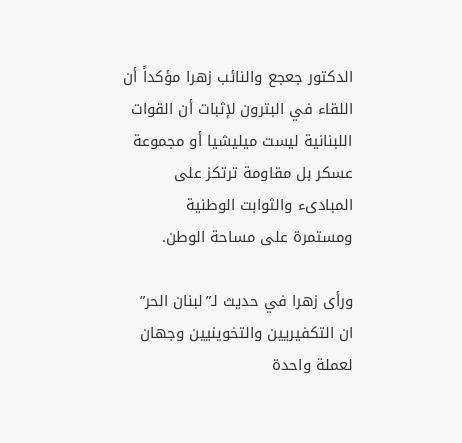الدكتور جعجع والنائب زهرا مؤكداً أن اللقاء في البترون لإثبات أن القوات اللبنانية ليست ميليشيا أو مجموعة عسكر بل مقاومة ترتكز على المبادىء والثوابت الوطنية ومستمرة على مساحة الوطن.

ورأى زهرا في حديث لـ”لبنان الحر” ان التكفيريين والتخوينيين وجهان لعملة واحدة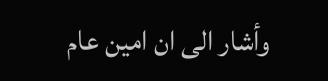وأشار الى ان امين عام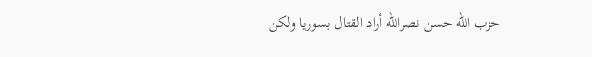حزب الله حسن نصرالله أراد القتال بسوريا ولكن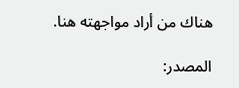هناك من أراد مواجهته هنا.

المصدر: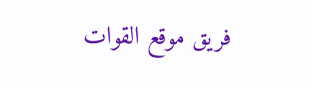فريق موقع القوات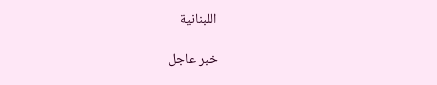اللبنانية

خبر عاجل